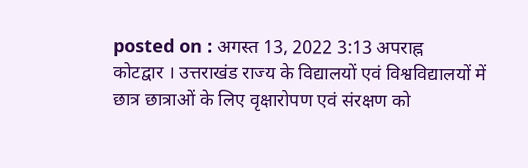posted on : अगस्त 13, 2022 3:13 अपराह्न
कोटद्वार । उत्तराखंड राज्य के विद्यालयों एवं विश्वविद्यालयों में छात्र छात्राओं के लिए वृक्षारोपण एवं संरक्षण को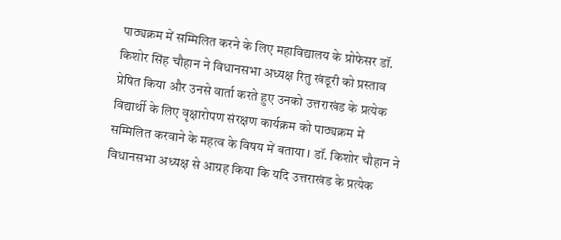पाठ्यक्रम में सम्मिलित करने के लिए महाविद्यालय के प्रोफेसर डॉ. किशोर सिंह चौहान ने विधानसभा अध्यक्ष रितु खंडूरी को प्रस्ताव प्रेषित किया और उनसे वार्ता करते हुए उनको उत्तराखंड के प्रत्येक विद्यार्थी के लिए वृक्षारोपण संरक्षण कार्यक्रम को पाठ्यक्रम में सम्मिलित करवाने के महत्व के विषय में बताया । डॉ. किशोर चौहान ने विधानसभा अध्यक्ष से आग्रह किया कि यदि उत्तराखंड के प्रत्येक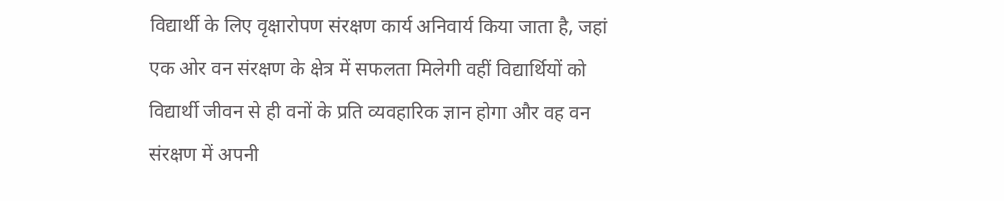विद्यार्थी के लिए वृक्षारोपण संरक्षण कार्य अनिवार्य किया जाता है, जहां एक ओर वन संरक्षण के क्षेत्र में सफलता मिलेगी वहीं विद्यार्थियों को विद्यार्थी जीवन से ही वनों के प्रति व्यवहारिक ज्ञान होगा और वह वन संरक्षण में अपनी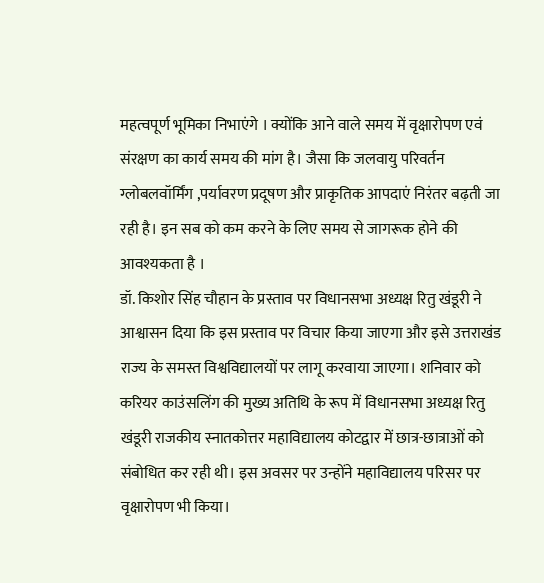महत्वपूर्ण भूमिका निभाएंगे । क्योंकि आने वाले समय में वृक्षारोपण एवं संरक्षण का कार्य समय की मांग है। जैसा कि जलवायु परिवर्तन ग्लोबलवॉर्मिंग ,पर्यावरण प्रदूषण और प्राकृतिक आपदाएं निरंतर बढ़ती जा रही है। इन सब को कम करने के लिए समय से जागरूक होने की आवश्यकता है ।
डॉ. किशोर सिंह चौहान के प्रस्ताव पर विधानसभा अध्यक्ष रितु खंडूरी ने आश्वासन दिया कि इस प्रस्ताव पर विचार किया जाएगा और इसे उत्तराखंड राज्य के समस्त विश्वविद्यालयों पर लागू करवाया जाएगा। शनिवार को करियर काउंसलिंग की मुख्य अतिथि के रूप में विधानसभा अध्यक्ष रितु खंडूरी राजकीय स्नातकोत्तर महाविद्यालय कोटद्वार में छात्र-छात्राओं को संबोधित कर रही थी। इस अवसर पर उन्होंने महाविद्यालय परिसर पर वृक्षारोपण भी किया।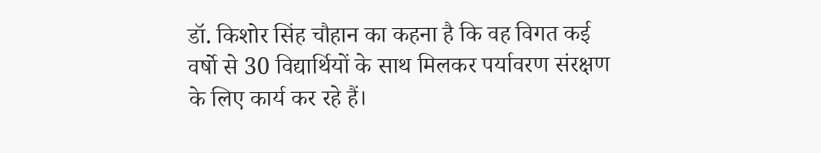डॉ. किशोर सिंह चौहान का कहना है कि वह विगत कई वर्षो से 30 विद्यार्थियों के साथ मिलकर पर्यावरण संरक्षण के लिए कार्य कर रहे हैं।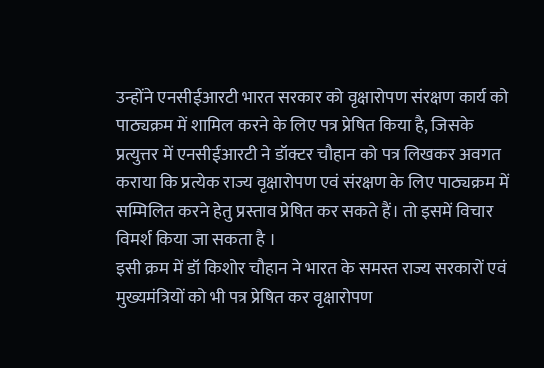उन्होंने एनसीईआरटी भारत सरकार को वृक्षारोपण संरक्षण कार्य को पाठ्यक्रम में शामिल करने के लिए पत्र प्रेषित किया है, जिसके प्रत्युत्तर में एनसीईआरटी ने डॉक्टर चौहान को पत्र लिखकर अवगत कराया कि प्रत्येक राज्य वृक्षारोपण एवं संरक्षण के लिए पाठ्यक्रम में सम्मिलित करने हेतु प्रस्ताव प्रेषित कर सकते हैं। तो इसमें विचार विमर्श किया जा सकता है ।
इसी क्रम में डॉ किशोर चौहान ने भारत के समस्त राज्य सरकारों एवं मुख्यमंत्रियों को भी पत्र प्रेषित कर वृक्षारोपण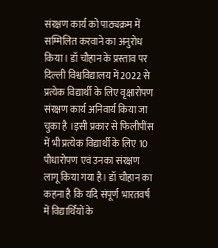संरक्षण कार्य को पाठ्यक्रम में सम्मिलित करवाने का अनुरोध किया। डॉ चौहान के प्रस्ताव पर दिल्ली विश्वविद्यालय में 2022 से प्रत्येक विद्यार्थी के लिए वृक्षारोपण संरक्षण कार्य अनिवार्य किया जा चुका है ।इसी प्रकार से फिलीपींस में भी प्रत्येक विद्यार्थी के लिए 10 पौधारोपण एवं उनका संरक्षण लागू किया गया है। डॉ चौहान का कहना है कि यदि संपूर्ण भारतवर्ष में विद्यार्थियों के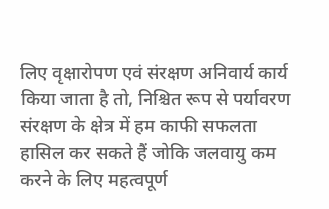लिए वृक्षारोपण एवं संरक्षण अनिवार्य कार्य किया जाता है तो, निश्चित रूप से पर्यावरण संरक्षण के क्षेत्र में हम काफी सफलता हासिल कर सकते हैं जोकि जलवायु कम करने के लिए महत्वपूर्ण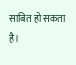साबित हो सकता है।